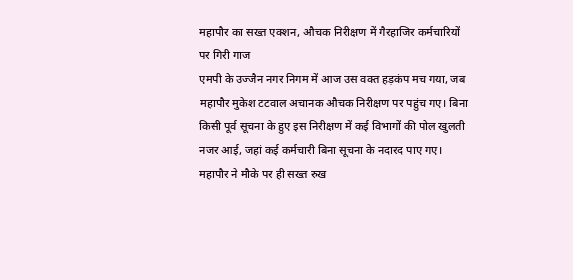महापौर का सख्त एक्शन, औचक निरीक्षण में गैरहाजिर कर्मचारियों पर गिरी गाज
एमपी के उज्जैन नगर निगम में आज उस वक्त हड़कंप मच गया, जब महापौर मुकेश टटवाल अचानक औचक निरीक्षण पर पहुंच गए। बिना किसी पूर्व सूचना के हुए इस निरीक्षण में कई विभागों की पोल खुलती नजर आई, जहां कई कर्मचारी बिना सूचना के नदारद पाए गए। महापौर ने मौके पर ही सख्त रुख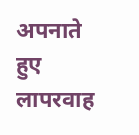अपनाते हुए लापरवाह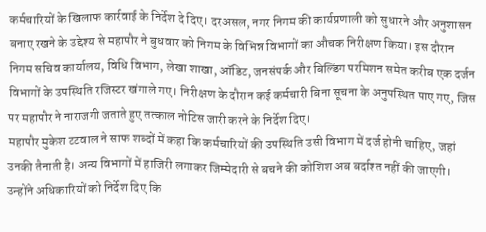कर्मचारियों के खिलाफ कार्रवाई के निर्देश दे दिए। दरअसल, नगर निगम की कार्यप्रणाली को सुधारने और अनुशासन बनाए रखने के उद्देश्य से महापौर ने बुधवार को निगम के विभिन्न विभागों का औचक निरीक्षण किया। इस दौरान निगम सचिव कार्यालय, विधि विभाग, लेखा शाखा, ऑडिट, जनसंपर्क और बिल्डिंग परमिशन समेत करीब एक दर्जन विभागों के उपस्थिति रजिस्टर खंगाले गए। निरीक्षण के दौरान कई कर्मचारी बिना सूचना के अनुपस्थित पाए गए, जिस पर महापौर ने नाराजगी जताते हुए तत्काल नोटिस जारी करने के निर्देश दिए।
महापौर मुकेश टटवाल ने साफ शब्दों में कहा कि कर्मचारियों की उपस्थिति उसी विभाग में दर्ज होनी चाहिए, जहां उनकी तैनाती है। अन्य विभागों में हाजिरी लगाकर जिम्मेदारी से बचने की कोशिश अब बर्दाश्त नहीं की जाएगी। उन्होंने अधिकारियों को निर्देश दिए कि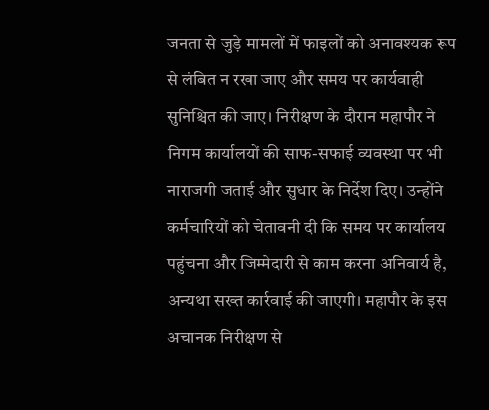जनता से जुड़े मामलों में फाइलों को अनावश्यक रूप से लंबित न रखा जाए और समय पर कार्यवाही सुनिश्चित की जाए। निरीक्षण के दौरान महापौर ने निगम कार्यालयों की साफ-सफाई व्यवस्था पर भी नाराजगी जताई और सुधार के निर्देश दिए। उन्होंने कर्मचारियों को चेतावनी दी कि समय पर कार्यालय पहुंचना और जिम्मेदारी से काम करना अनिवार्य है, अन्यथा सख्त कार्रवाई की जाएगी। महापौर के इस अचानक निरीक्षण से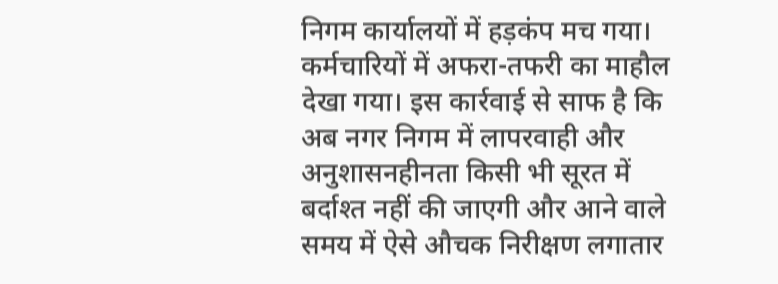निगम कार्यालयों में हड़कंप मच गया। कर्मचारियों में अफरा-तफरी का माहौल देखा गया। इस कार्रवाई से साफ है कि अब नगर निगम में लापरवाही और अनुशासनहीनता किसी भी सूरत में बर्दाश्त नहीं की जाएगी और आने वाले समय में ऐसे औचक निरीक्षण लगातार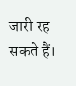जारी रह सकते हैं।